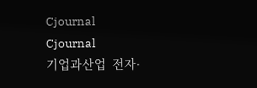Cjournal
Cjournal
기업과산업  전자·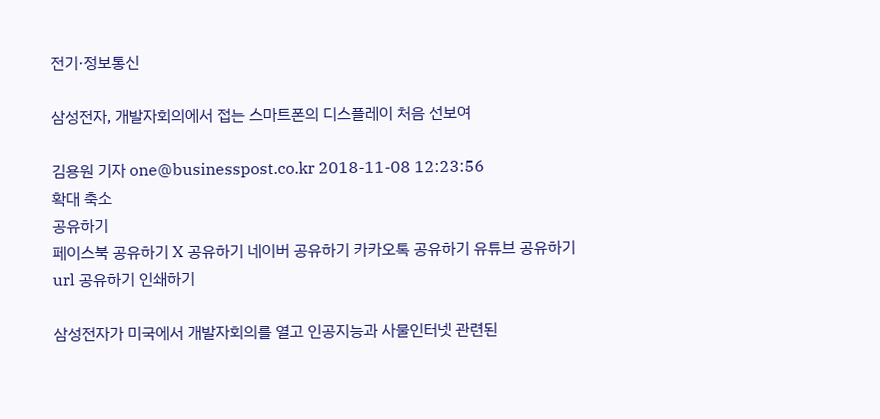전기·정보통신

삼성전자, 개발자회의에서 접는 스마트폰의 디스플레이 처음 선보여

김용원 기자 one@businesspost.co.kr 2018-11-08 12:23:56
확대 축소
공유하기
페이스북 공유하기 X 공유하기 네이버 공유하기 카카오톡 공유하기 유튜브 공유하기 url 공유하기 인쇄하기

삼성전자가 미국에서 개발자회의를 열고 인공지능과 사물인터넷 관련된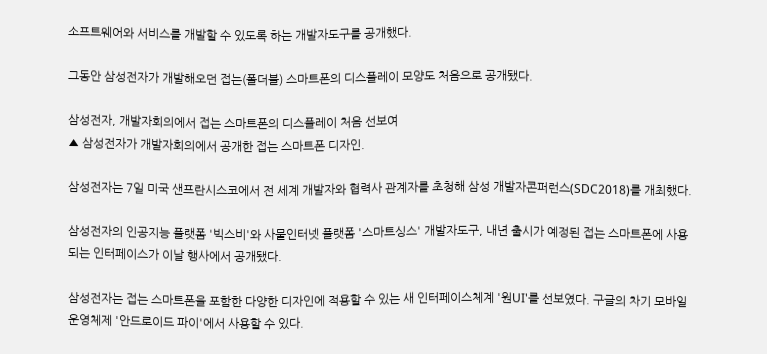소프트웨어와 서비스를 개발할 수 있도록 하는 개발자도구를 공개했다.

그동안 삼성전자가 개발해오던 접는(폴더블) 스마트폰의 디스플레이 모양도 처음으로 공개됐다.

삼성전자, 개발자회의에서 접는 스마트폰의 디스플레이 처음 선보여
▲ 삼성전자가 개발자회의에서 공개한 접는 스마트폰 디자인.

삼성전자는 7일 미국 샌프란시스코에서 전 세계 개발자와 협력사 관계자를 초청해 삼성 개발자콘퍼런스(SDC2018)를 개최했다.

삼성전자의 인공지능 플랫폼 '빅스비'와 사물인터넷 플랫폼 '스마트싱스' 개발자도구, 내년 출시가 예정된 접는 스마트폰에 사용되는 인터페이스가 이날 행사에서 공개됐다.

삼성전자는 접는 스마트폰을 포함한 다양한 디자인에 적용할 수 있는 새 인터페이스체계 '원UI'를 선보였다. 구글의 차기 모바일 운영체제 '안드로이드 파이'에서 사용할 수 있다.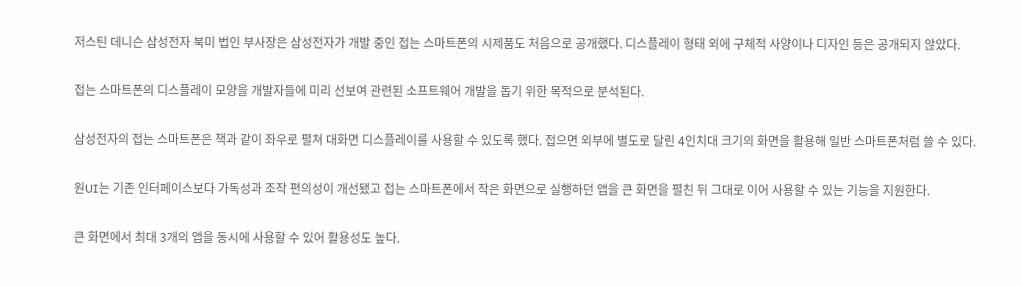저스틴 데니슨 삼성전자 북미 법인 부사장은 삼성전자가 개발 중인 접는 스마트폰의 시제품도 처음으로 공개했다. 디스플레이 형태 외에 구체적 사양이나 디자인 등은 공개되지 않았다.

접는 스마트폰의 디스플레이 모양을 개발자들에 미리 선보여 관련된 소프트웨어 개발을 돕기 위한 목적으로 분석된다.

삼성전자의 접는 스마트폰은 책과 같이 좌우로 펼쳐 대화면 디스플레이를 사용할 수 있도록 했다. 접으면 외부에 별도로 달린 4인치대 크기의 화면을 활용해 일반 스마트폰처럼 쓸 수 있다.

원UI는 기존 인터페이스보다 가독성과 조작 편의성이 개선됐고 접는 스마트폰에서 작은 화면으로 실행하던 앱을 큰 화면을 펼친 뒤 그대로 이어 사용할 수 있는 기능을 지원한다.

큰 화면에서 최대 3개의 앱을 동시에 사용할 수 있어 활용성도 높다.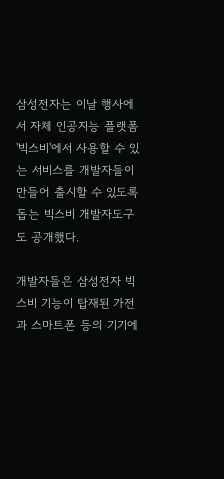삼성전자는 이날 행사에서 자체 인공지능 플랫폼 '빅스비'에서 사용할 수 있는 서비스를 개발자들이 만들어 출시할 수 있도록 돕는 빅스비 개발자도구도 공개했다.

개발자들은 삼성전자 빅스비 기능이 탑재된 가전과 스마트폰 등의 기기에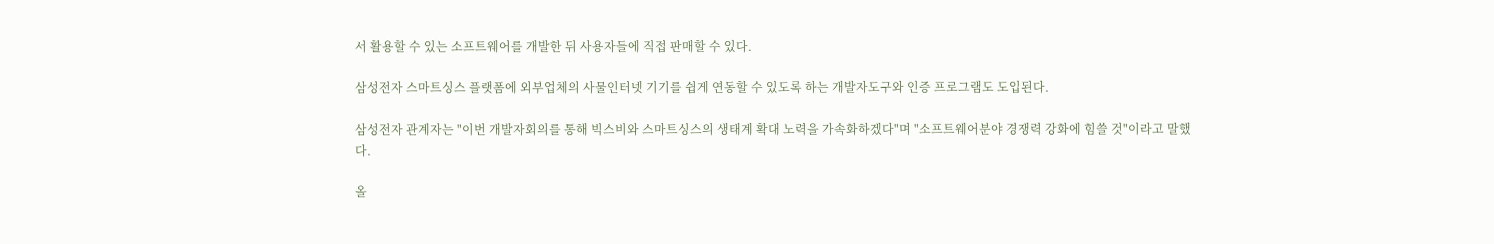서 활용할 수 있는 소프트웨어를 개발한 뒤 사용자들에 직접 판매할 수 있다.

삼성전자 스마트싱스 플랫폼에 외부업체의 사물인터넷 기기를 쉽게 연동할 수 있도록 하는 개발자도구와 인증 프로그램도 도입된다.

삼성전자 관계자는 "이번 개발자회의를 통해 빅스비와 스마트싱스의 생태계 확대 노력을 가속화하겠다"며 "소프트웨어분야 경쟁력 강화에 힘쓸 것"이라고 말했다.

올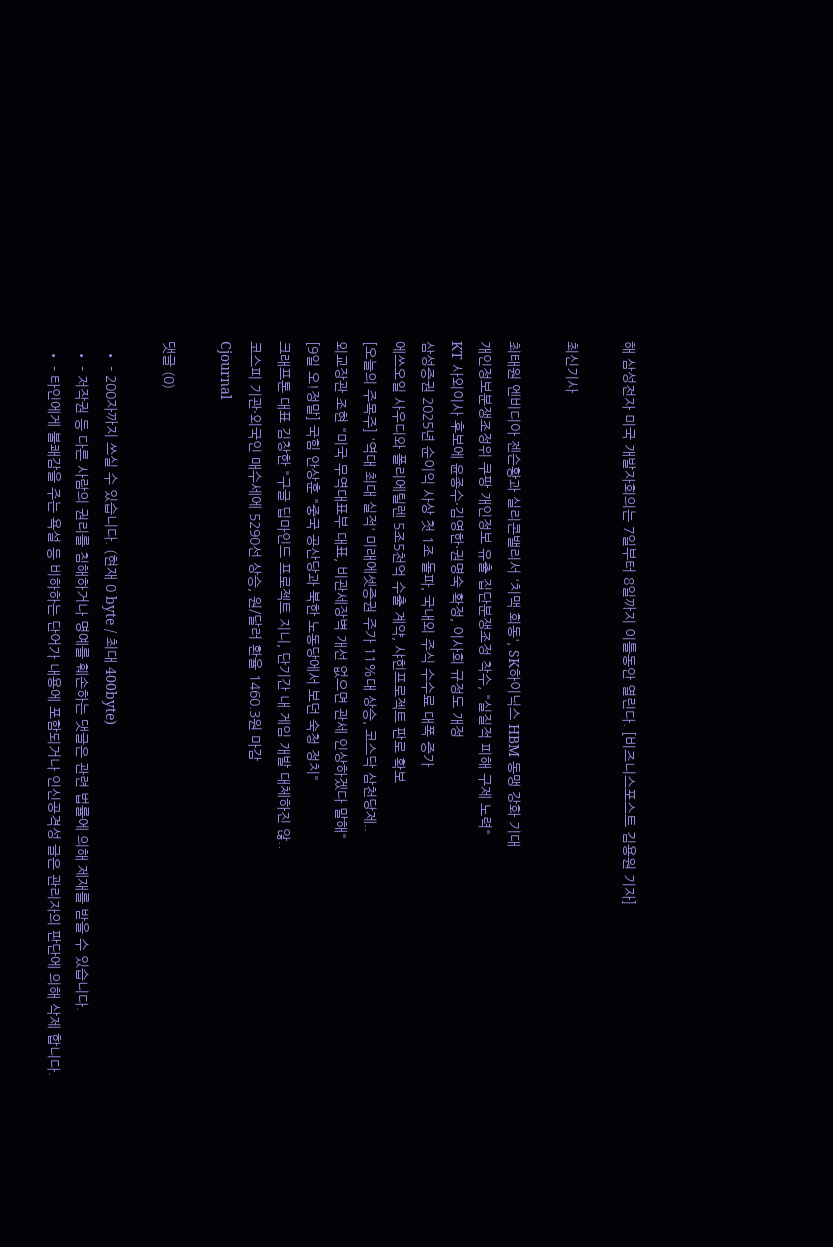해 삼성전자 미국 개발자회의는 7일부터 8일까지 이틀동안 열린다. [비즈니스포스트 김용원 기자]

최신기사

최태원 엔비디아 젠슨황과 실리콘밸리서 '치맥 회동', SK하이닉스 HBM 동맹 강화 기대
개인정보분쟁조정위 쿠팡 개인정보 유출 집단분쟁조정 착수, "실질적 피해 구제 노력"
KT 사외이사 후보에 윤종수·김영한·권명숙 확정, 이사회 규정도 개정
삼성증권 2025년 순이익 사상 첫 1조 돌파, 국내외 주식 수수료 대폭 증가
에쓰오일 사우디와 폴리에틸렌 5조5천억 수출 계약, 샤힌프로젝트 판로 확보
[오늘의 주목주] '역대 최대 실적' 미래에셋증권 주가 11%대 상승, 코스닥 삼천당제..
외교장관 조현 "미국 무역대표부 대표, 비관세장벽 개선 없으면 관세 인상하겠다 말해"
[9일 오!정말] 국힘 안상훈 "중국 공산당과 북한 노동당에서 보던 숙청 정치"
크래프톤 대표 김창한 "구글 딥마인드 프로젝트 지니, 단기간 내 게임 개발 대체하진 않..
코스피 기관·외국인 매수세에 5290선 상승, 원/달러 환율 1460.3원 마감
Cjournal

댓글 (0)

  • - 200자까지 쓰실 수 있습니다. (현재 0 byte / 최대 400byte)
  • - 저작권 등 다른 사람의 권리를 침해하거나 명예를 훼손하는 댓글은 관련 법률에 의해 제재를 받을 수 있습니다.
  • - 타인에게 불쾌감을 주는 욕설 등 비하하는 단어가 내용에 포함되거나 인신공격성 글은 관리자의 판단에 의해 삭제 합니다.